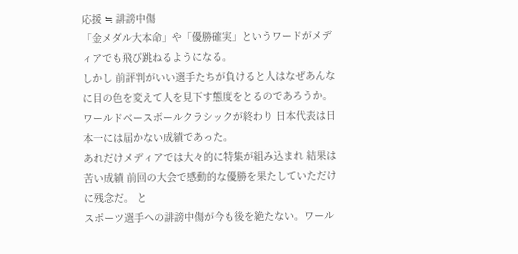応援 ≒ 誹謗中傷
「金メダル大本命」や「優勝確実」というワードがメディアでも飛び跳ねるようになる。
しかし 前評判がいい選手たちが負けると人はなぜあんなに目の色を変えて人を見下す態度をとるのであろうか。
ワールドベースボールクラシックが終わり 日本代表は日本一には届かない成績であった。
あれだけメディアでは大々的に特集が組み込まれ 結果は苦い成績 前回の大会で感動的な優勝を果たしていただけに残念だ。 と
スポーツ選手への誹謗中傷が今も後を絶たない。ワール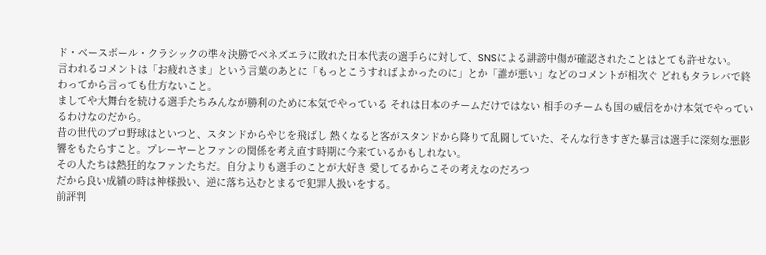ド・ベースボール・クラシックの準々決勝でベネズエラに敗れた日本代表の選手らに対して、SNSによる誹謗中傷が確認されたことはとても許せない。
言われるコメントは「お疲れさま」という言葉のあとに「もっとこうすればよかったのに」とか「誰が悪い」などのコメントが相次ぐ どれもタラレバで終わってから言っても仕方ないこと。
ましてや大舞台を続ける選手たちみんなが勝利のために本気でやっている それは日本のチームだけではない 相手のチームも国の威信をかけ本気でやっているわけなのだから。
昔の世代のプロ野球はといつと、スタンドからやじを飛ばし 熱くなると客がスタンドから降りて乱闘していた、そんな行きすぎた暴言は選手に深刻な悪影響をもたらすこと。プレーヤーとファンの関係を考え直す時期に今来ているかもしれない。
その人たちは熱狂的なファンたちだ。自分よりも選手のことが大好き 愛してるからこその考えなのだろつ
だから良い成績の時は神様扱い、逆に落ち込むとまるで犯罪人扱いをする。
前評判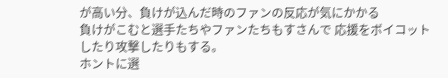が高い分、負けが込んだ時のファンの反応が気にかかる
負けがこむと選手たちやファンたちもすさんで 応援をボイコットしたり攻撃したりもする。
ホントに選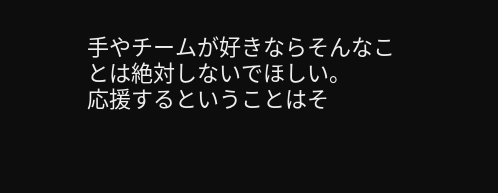手やチームが好きならそんなことは絶対しないでほしい。
応援するということはそ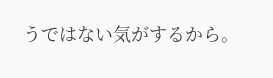うではない気がするから。